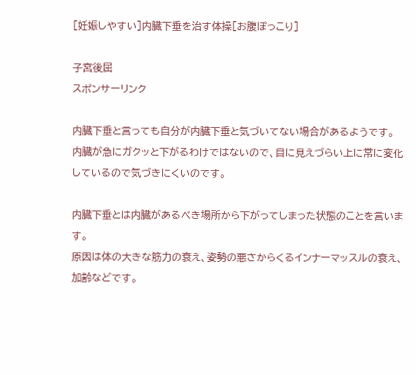[妊娠しやすい]内臓下垂を治す体操[お腹ぽっこり]

子宮後屈
スポンサーリンク

内臓下垂と言っても自分が内臓下垂と気づいてない場合があるようです。
内臓が急にガクッと下がるわけではないので、目に見えづらい上に常に変化しているので気づきにくいのです。

内臓下垂とは内臓があるべき場所から下がってしまった状態のことを言います。
原因は体の大きな筋力の衰え、姿勢の悪さからくるインナーマッスルの衰え、加齢などです。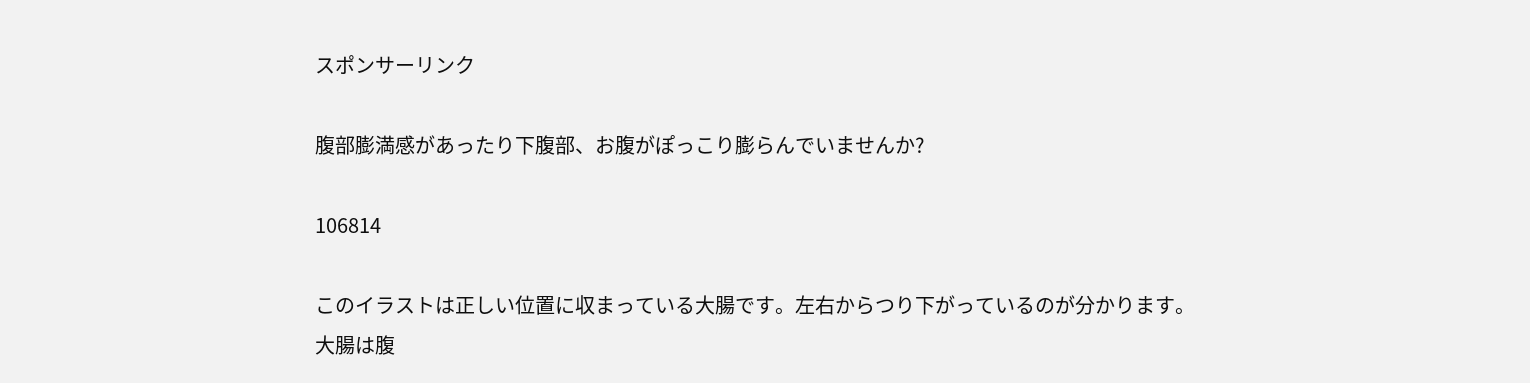スポンサーリンク

腹部膨満感があったり下腹部、お腹がぽっこり膨らんでいませんか?

106814

このイラストは正しい位置に収まっている大腸です。左右からつり下がっているのが分かります。
大腸は腹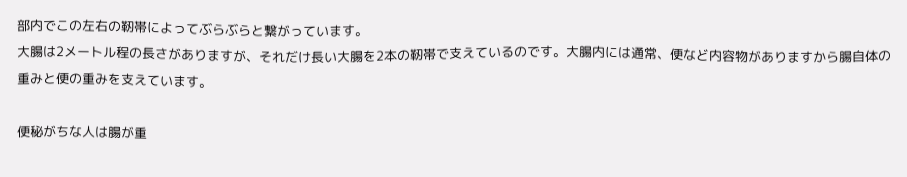部内でこの左右の靭帯によってぶらぶらと繋がっています。
大腸は2メートル程の長さがありますが、それだけ長い大腸を2本の靭帯で支えているのです。大腸内には通常、便など内容物がありますから腸自体の重みと便の重みを支えています。

便秘がちな人は腸が重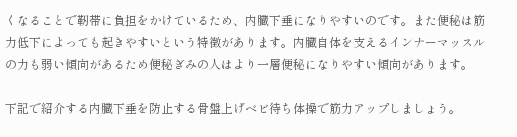くなることで靭帯に負担をかけているため、内臓下垂になりやすいのです。また便秘は筋力低下によっても起きやすいという特徴があります。内臓自体を支えるインナーマッスルの力も弱い傾向があるため便秘ぎみの人はより一層便秘になりやすい傾向があります。

下記で紹介する内臓下垂を防止する骨盤上げベビ待ち体操で筋力アップしましょう。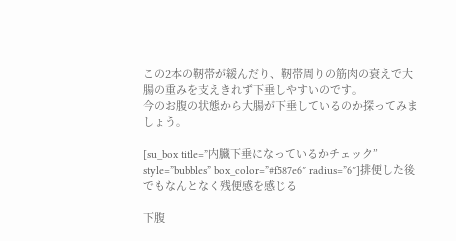この2本の靭帯が緩んだり、靭帯周りの筋肉の衰えで大腸の重みを支えきれず下垂しやすいのです。
今のお腹の状態から大腸が下垂しているのか探ってみましょう。

[su_box title=”内臓下垂になっているかチェック” style=”bubbles” box_color=”#f587e6″ radius=”6″]排便した後でもなんとなく残便感を感じる

下腹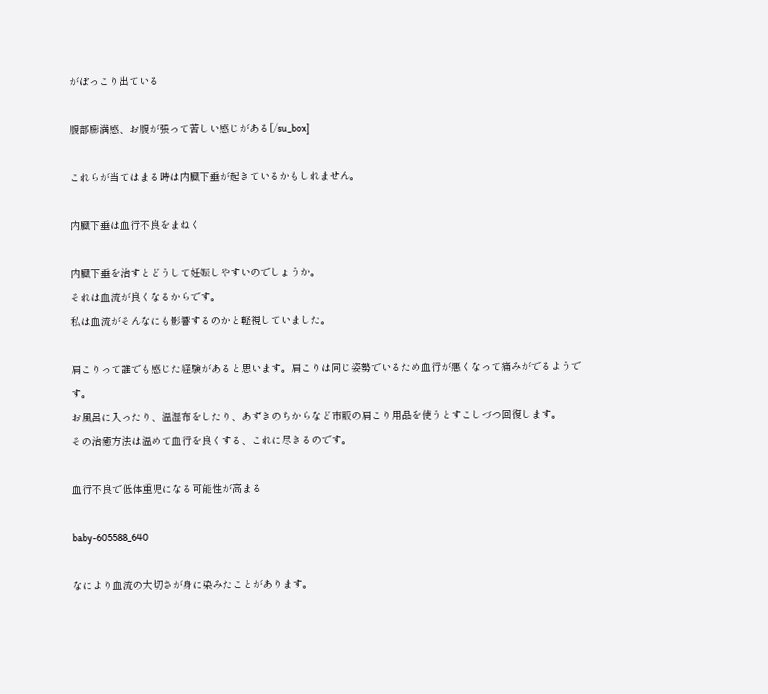がぽっこり出ている

腹部膨満感、お腹が張って苦しい感じがある[/su_box]

これらが当てはまる時は内臓下垂が起きているかもしれません。

内臓下垂は血行不良をまねく

内臓下垂を治すとどうして妊娠しやすいのでしょうか。
それは血流が良くなるからです。
私は血流がそんなにも影響するのかと軽視していました。

肩こりって誰でも感じた経験があると思います。肩こりは同じ姿勢でいるため血行が悪くなって痛みがでるようです。
お風呂に入ったり、温湿布をしたり、あずきのちからなど市販の肩こり用品を使うとすこしづつ回復します。
その治癒方法は温めて血行を良くする、これに尽きるのです。

血行不良で低体重児になる可能性が高まる

baby-605588_640

なにより血流の大切さが身に染みたことがあります。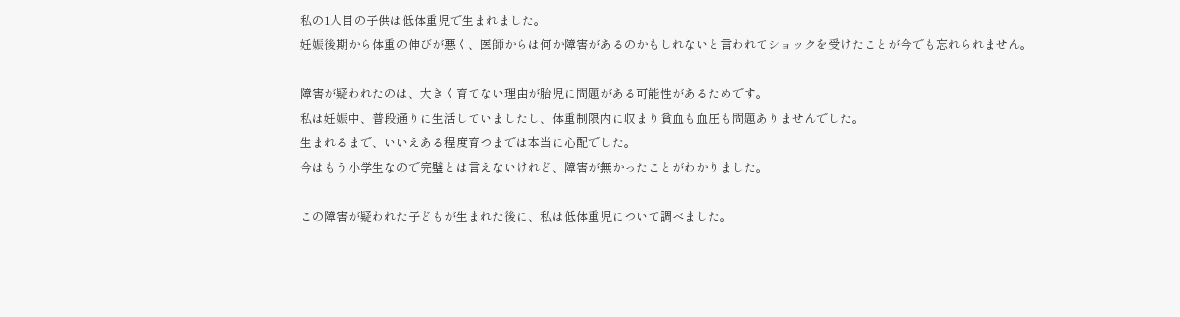私の1人目の子供は低体重児で生まれました。
妊娠後期から体重の伸びが悪く、医師からは何か障害があるのかもしれないと言われてショックを受けたことが今でも忘れられません。

障害が疑われたのは、大きく育てない理由が胎児に問題がある可能性があるためです。
私は妊娠中、普段通りに生活していましたし、体重制限内に収まり貧血も血圧も問題ありませんでした。
生まれるまで、いいえある程度育つまでは本当に心配でした。
今はもう小学生なので完璧とは言えないけれど、障害が無かったことがわかりました。

この障害が疑われた子どもが生まれた後に、私は低体重児について調べました。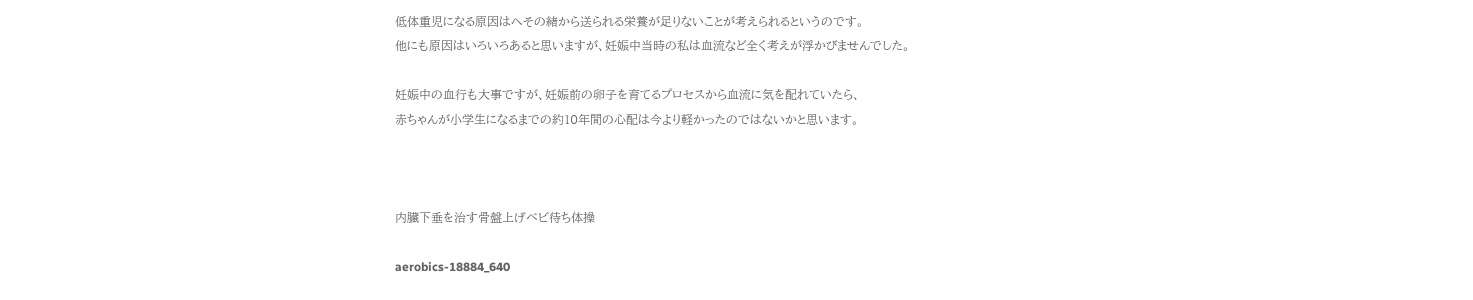低体重児になる原因はへその緒から送られる栄養が足りないことが考えられるというのです。
他にも原因はいろいろあると思いますが、妊娠中当時の私は血流など全く考えが浮かびませんでした。

妊娠中の血行も大事ですが、妊娠前の卵子を育てるプロセスから血流に気を配れていたら、
赤ちゃんが小学生になるまでの約10年間の心配は今より軽かったのではないかと思います。



内臓下垂を治す骨盤上げベビ待ち体操

aerobics-18884_640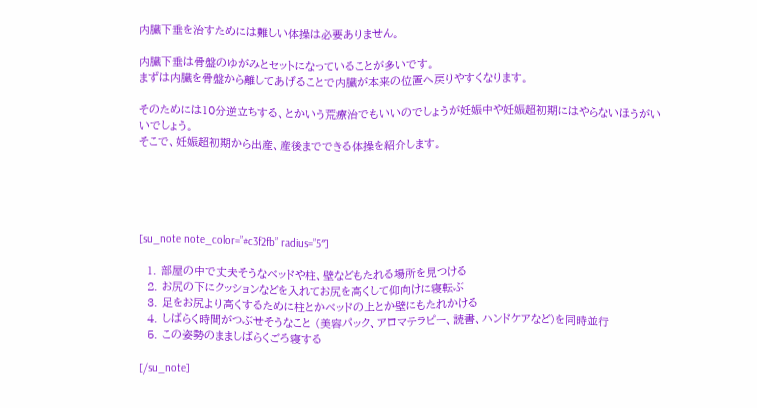内臓下垂を治すためには難しい体操は必要ありません。

内臓下垂は骨盤のゆがみとセットになっていることが多いです。
まずは内臓を骨盤から離してあげることで内臓が本来の位置へ戻りやすくなります。

そのためには10分逆立ちする、とかいう荒療治でもいいのでしょうが妊娠中や妊娠超初期にはやらないほうがいいでしょう。
そこで、妊娠超初期から出産、産後までできる体操を紹介します。





[su_note note_color=”#c3f2fb” radius=”5″]

  1. 部屋の中で丈夫そうなベッドや柱、壁などもたれる場所を見つける
  2. お尻の下にクッションなどを入れてお尻を高くして仰向けに寝転ぶ
  3. 足をお尻より高くするために柱とかベッドの上とか壁にもたれかける
  4. しばらく時間がつぶせそうなこと (美容パック、アロマテラピー、読書、ハンドケアなど)を同時並行
  5. この姿勢のまましばらくごろ寝する

[/su_note]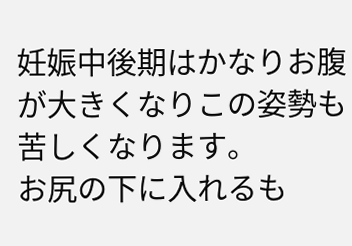妊娠中後期はかなりお腹が大きくなりこの姿勢も苦しくなります。
お尻の下に入れるも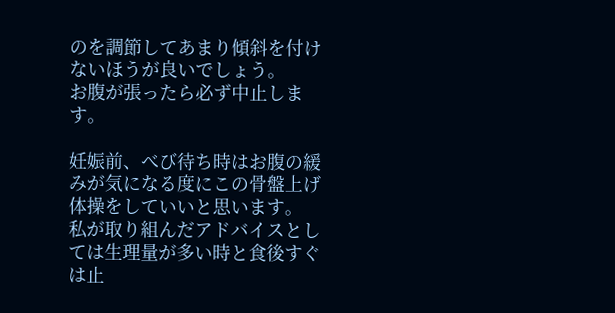のを調節してあまり傾斜を付けないほうが良いでしょう。
お腹が張ったら必ず中止します。

妊娠前、べび待ち時はお腹の緩みが気になる度にこの骨盤上げ体操をしていいと思います。
私が取り組んだアドバイスとしては生理量が多い時と食後すぐは止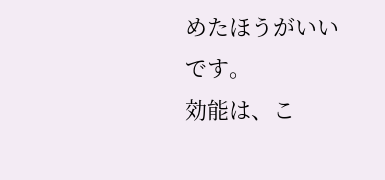めたほうがいいです。
効能は、こ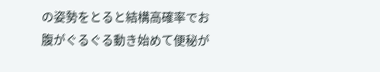の姿勢をとると結構高確率でお腹がぐるぐる動き始めて便秘が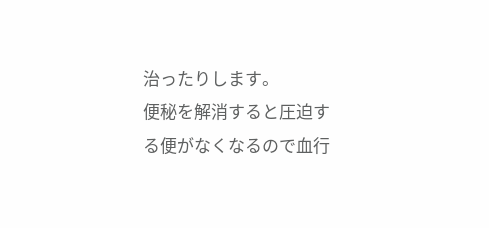治ったりします。
便秘を解消すると圧迫する便がなくなるので血行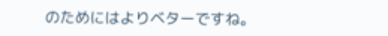のためにはよりベターですね。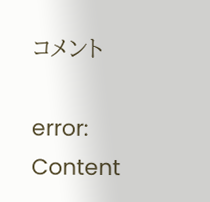コメント

error: Content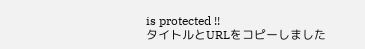is protected !!
タイトルとURLをコピーしました